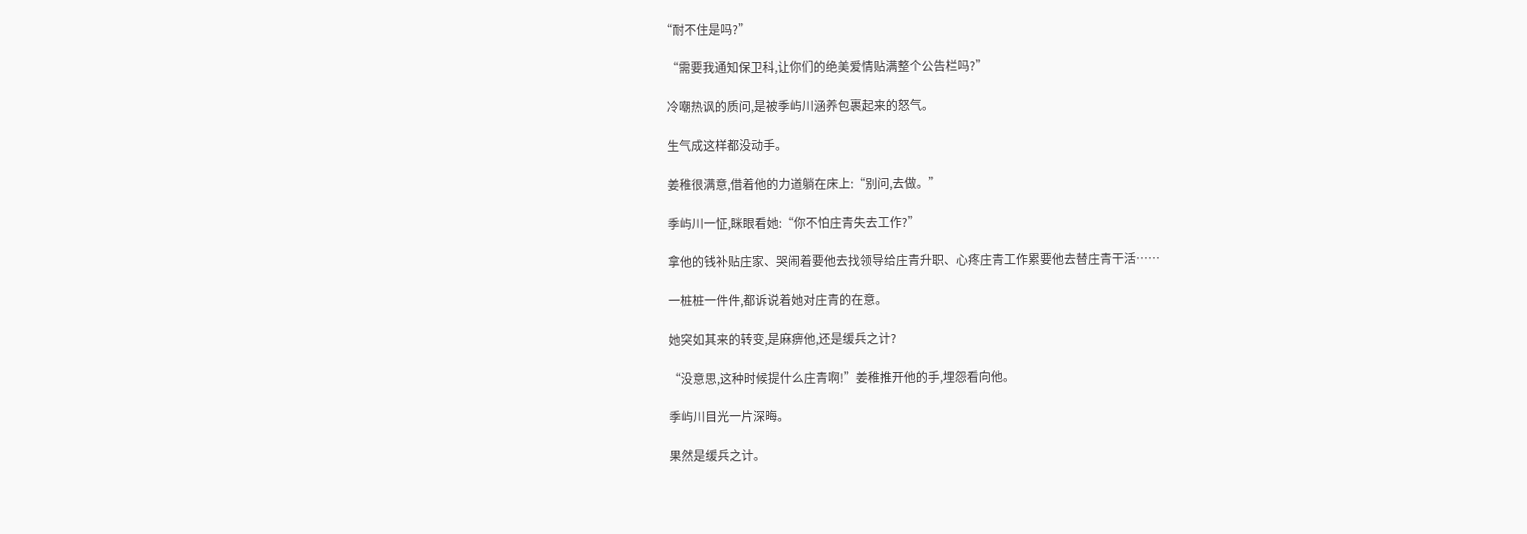“耐不住是吗?”

  “需要我通知保卫科,让你们的绝美爱情贴满整个公告栏吗?”

  冷嘲热讽的质问,是被季屿川涵养包裹起来的怒气。

  生气成这样都没动手。

  姜稚很满意,借着他的力道躺在床上:“别问,去做。”

  季屿川一怔,眯眼看她:“你不怕庄青失去工作?”

  拿他的钱补贴庄家、哭闹着要他去找领导给庄青升职、心疼庄青工作累要他去替庄青干活……

  一桩桩一件件,都诉说着她对庄青的在意。

  她突如其来的转变,是麻痹他,还是缓兵之计?

  “没意思,这种时候提什么庄青啊!”姜稚推开他的手,埋怨看向他。

  季屿川目光一片深晦。

  果然是缓兵之计。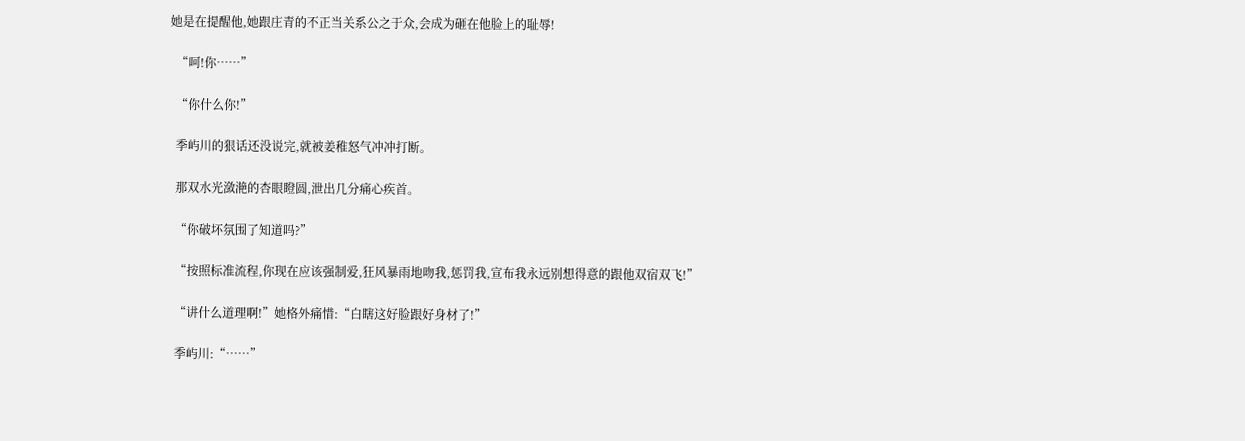她是在提醒他,她跟庄青的不正当关系公之于众,会成为砸在他脸上的耻辱!

  “呵!你……”

  “你什么你!”

  季屿川的狠话还没说完,就被姜稚怒气冲冲打断。

  那双水光潋滟的杏眼瞪圆,泄出几分痛心疾首。

  “你破坏氛围了知道吗?”

  “按照标准流程,你现在应该强制爱,狂风暴雨地吻我,惩罚我,宣布我永远别想得意的跟他双宿双飞!”

  “讲什么道理啊!”她格外痛惜:“白瞎这好脸跟好身材了!”

  季屿川:“……”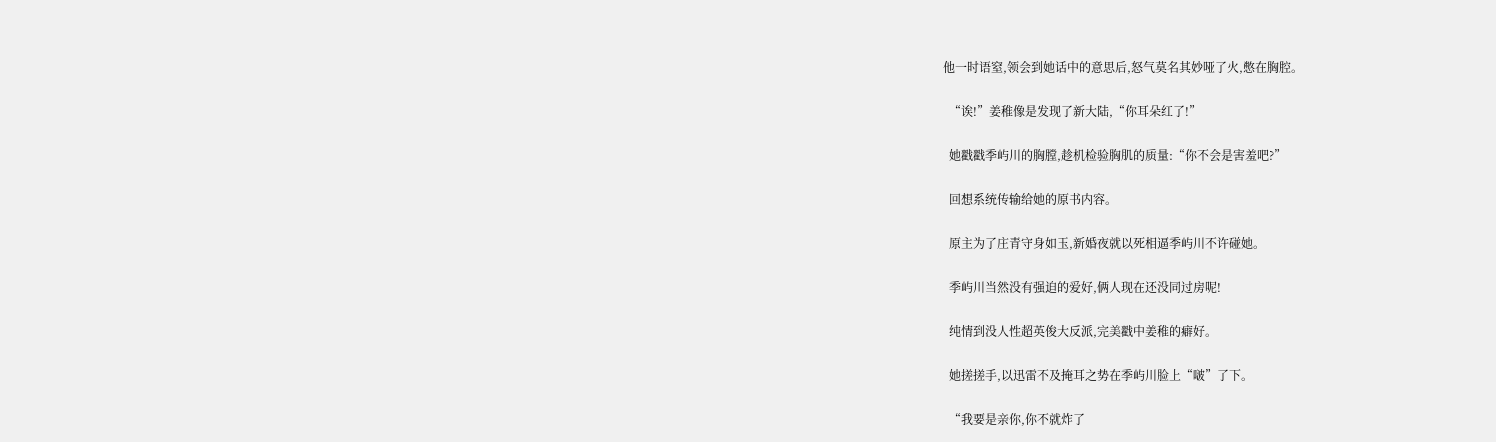他一时语窒,领会到她话中的意思后,怒气莫名其妙哑了火,憋在胸腔。

  “诶!”姜稚像是发现了新大陆,“你耳朵红了!”

  她戳戳季屿川的胸膛,趁机检验胸肌的质量:“你不会是害羞吧?”

  回想系统传输给她的原书内容。

  原主为了庄青守身如玉,新婚夜就以死相逼季屿川不许碰她。

  季屿川当然没有强迫的爱好,俩人现在还没同过房呢!

  纯情到没人性超英俊大反派,完美戳中姜稚的癖好。

  她搓搓手,以迅雷不及掩耳之势在季屿川脸上“啵”了下。

  “我要是亲你,你不就炸了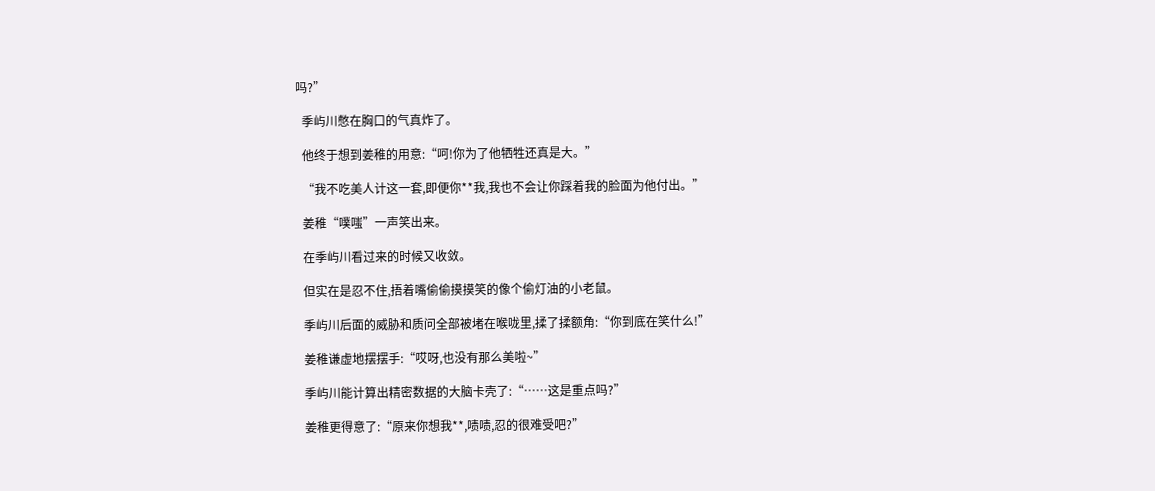吗?”

  季屿川憋在胸口的气真炸了。

  他终于想到姜稚的用意:“呵!你为了他牺牲还真是大。”

  “我不吃美人计这一套,即便你**我,我也不会让你踩着我的脸面为他付出。”

  姜稚“噗嗤”一声笑出来。

  在季屿川看过来的时候又收敛。

  但实在是忍不住,捂着嘴偷偷摸摸笑的像个偷灯油的小老鼠。

  季屿川后面的威胁和质问全部被堵在喉咙里,揉了揉额角:“你到底在笑什么!”

  姜稚谦虚地摆摆手:“哎呀,也没有那么美啦~”

  季屿川能计算出精密数据的大脑卡壳了:“……这是重点吗?”

  姜稚更得意了:“原来你想我**,啧啧,忍的很难受吧?”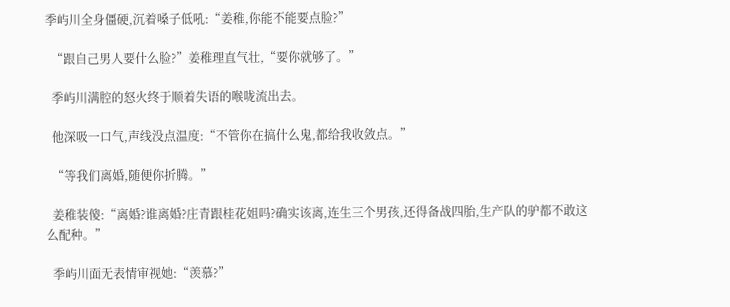季屿川全身僵硬,沉着嗓子低吼:“姜稚,你能不能要点脸?”

  “跟自己男人要什么脸?”姜稚理直气壮,“要你就够了。”

  季屿川满腔的怒火终于顺着失语的喉咙流出去。

  他深吸一口气,声线没点温度:“不管你在搞什么鬼,都给我收敛点。”

  “等我们离婚,随便你折腾。”

  姜稚装傻:“离婚?谁离婚?庄青跟桂花姐吗?确实该离,连生三个男孩,还得备战四胎,生产队的驴都不敢这么配种。”

  季屿川面无表情审视她:“羡慕?”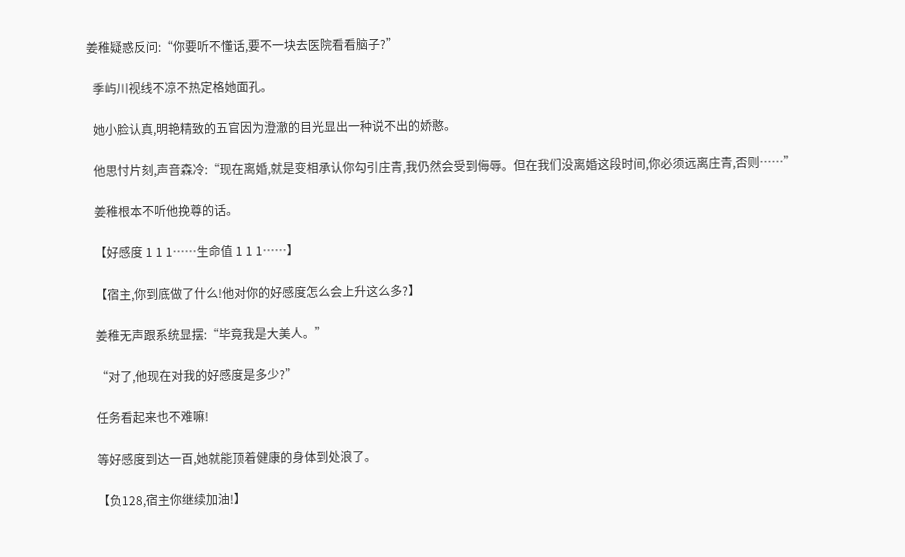姜稚疑惑反问:“你要听不懂话,要不一块去医院看看脑子?”

  季屿川视线不凉不热定格她面孔。

  她小脸认真,明艳精致的五官因为澄澈的目光显出一种说不出的娇憨。

  他思忖片刻,声音森冷:“现在离婚,就是变相承认你勾引庄青,我仍然会受到侮辱。但在我们没离婚这段时间,你必须远离庄青,否则……”

  姜稚根本不听他挽尊的话。

  【好感度 1 1 1……生命值 1 1 1……】

  【宿主,你到底做了什么!他对你的好感度怎么会上升这么多?】

  姜稚无声跟系统显摆:“毕竟我是大美人。”

  “对了,他现在对我的好感度是多少?”

  任务看起来也不难嘛!

  等好感度到达一百,她就能顶着健康的身体到处浪了。

  【负128,宿主你继续加油!】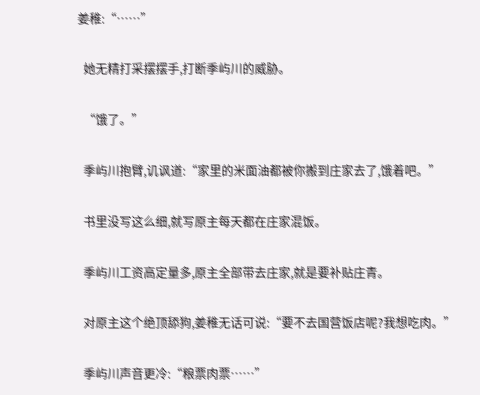姜稚:“……”

  她无精打采摆摆手,打断季屿川的威胁。

  “饿了。”

  季屿川抱臂,讥讽道:“家里的米面油都被你搬到庄家去了,饿着吧。”

  书里没写这么细,就写原主每天都在庄家混饭。

  季屿川工资高定量多,原主全部带去庄家,就是要补贴庄青。

  对原主这个绝顶舔狗,姜稚无话可说:“要不去国营饭店呢?我想吃肉。”

  季屿川声音更冷:“粮票肉票……”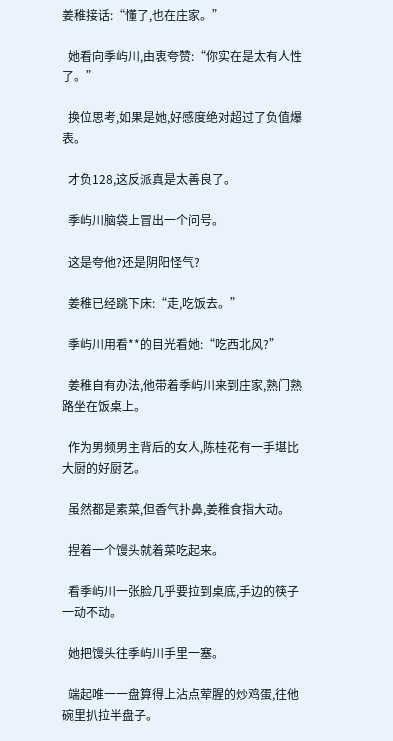姜稚接话:“懂了,也在庄家。”

  她看向季屿川,由衷夸赞:“你实在是太有人性了。”

  换位思考,如果是她,好感度绝对超过了负值爆表。

  才负128,这反派真是太善良了。

  季屿川脑袋上冒出一个问号。

  这是夸他?还是阴阳怪气?

  姜稚已经跳下床:“走,吃饭去。”

  季屿川用看**的目光看她:“吃西北风?”

  姜稚自有办法,他带着季屿川来到庄家,熟门熟路坐在饭桌上。

  作为男频男主背后的女人,陈桂花有一手堪比大厨的好厨艺。

  虽然都是素菜,但香气扑鼻,姜稚食指大动。

  捏着一个馒头就着菜吃起来。

  看季屿川一张脸几乎要拉到桌底,手边的筷子一动不动。

  她把馒头往季屿川手里一塞。

  端起唯一一盘算得上沾点荤腥的炒鸡蛋,往他碗里扒拉半盘子。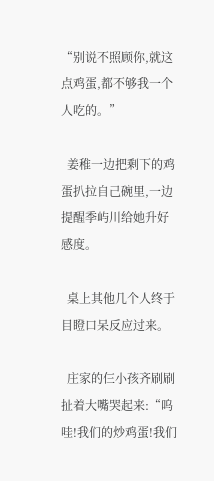“别说不照顾你,就这点鸡蛋,都不够我一个人吃的。”

  姜稚一边把剩下的鸡蛋扒拉自己碗里,一边提醒季屿川给她升好感度。

  桌上其他几个人终于目瞪口呆反应过来。

  庄家的仨小孩齐刷刷扯着大嘴哭起来:“呜哇!我们的炒鸡蛋!我们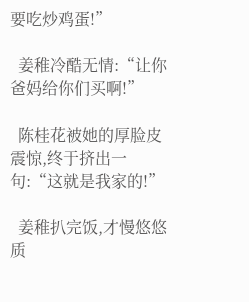要吃炒鸡蛋!”

  姜稚冷酷无情:“让你爸妈给你们买啊!”

  陈桂花被她的厚脸皮震惊,终于挤出一句:“这就是我家的!”

  姜稚扒完饭,才慢悠悠质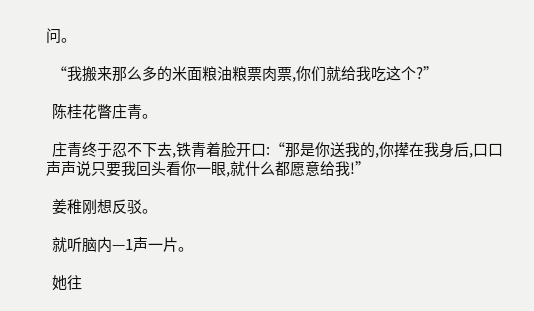问。

  “我搬来那么多的米面粮油粮票肉票,你们就给我吃这个?”

  陈桂花瞥庄青。

  庄青终于忍不下去,铁青着脸开口:“那是你送我的,你撵在我身后,口口声声说只要我回头看你一眼,就什么都愿意给我!”

  姜稚刚想反驳。

  就听脑内—1声一片。

  她往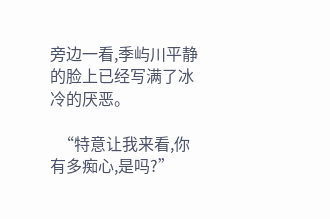旁边一看,季屿川平静的脸上已经写满了冰冷的厌恶。

  “特意让我来看,你有多痴心,是吗?”